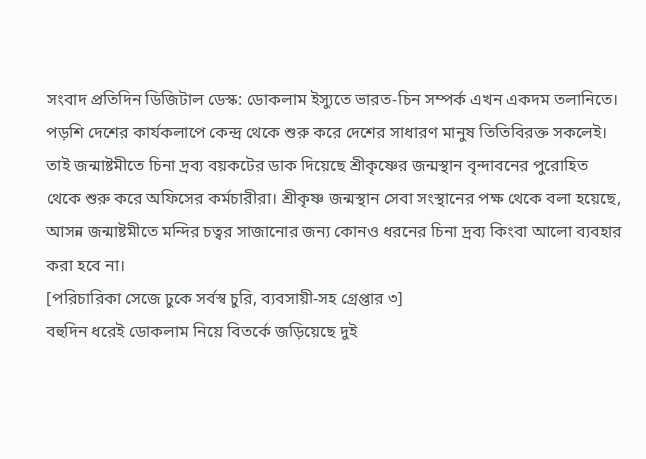সংবাদ প্রতিদিন ডিজিটাল ডেস্ক: ডোকলাম ইস্যুতে ভারত-চিন সম্পর্ক এখন একদম তলানিতে। পড়শি দেশের কার্যকলাপে কেন্দ্র থেকে শুরু করে দেশের সাধারণ মানুষ তিতিবিরক্ত সকলেই। তাই জন্মাষ্টমীতে চিনা দ্রব্য বয়কটের ডাক দিয়েছে শ্রীকৃষ্ণের জন্মস্থান বৃন্দাবনের পুরোহিত থেকে শুরু করে অফিসের কর্মচারীরা। শ্রীকৃষ্ণ জন্মস্থান সেবা সংস্থানের পক্ষ থেকে বলা হয়েছে, আসন্ন জন্মাষ্টমীতে মন্দির চত্বর সাজানোর জন্য কোনও ধরনের চিনা দ্রব্য কিংবা আলো ব্যবহার করা হবে না।
[পরিচারিকা সেজে ঢুকে সর্বস্ব চুরি, ব্যবসায়ী-সহ গ্রেপ্তার ৩]
বহুদিন ধরেই ডোকলাম নিয়ে বিতর্কে জড়িয়েছে দুই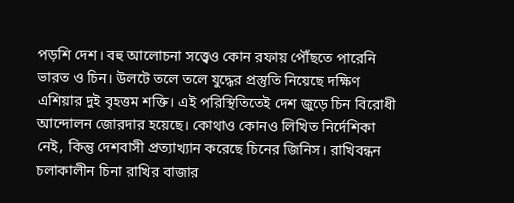পড়শি দেশ। বহু আলোচনা সত্ত্বেও কোন রফায় পৌঁছতে পারেনি ভারত ও চিন। উলটে তলে তলে যুদ্ধের প্রস্তুতি নিয়েছে দক্ষিণ এশিয়ার দুই বৃহত্তম শক্তি। এই পরিস্থিতিতেই দেশ জুড়ে চিন বিরোধী আন্দোলন জোরদার হয়েছে। কোথাও কোনও লিখিত নির্দেশিকা নেই, কিন্তু দেশবাসী প্রত্যাখ্যান করেছে চিনের জিনিস। রাখিবন্ধন চলাকালীন চিনা রাখির বাজার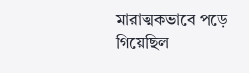মারাত্মকভাবে পড়ে গিয়েছিল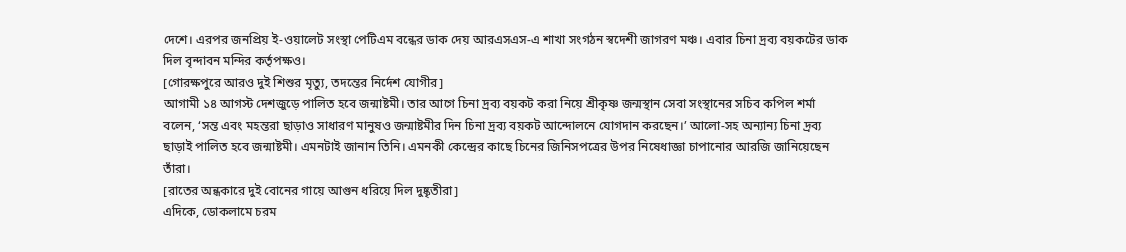দেশে। এরপর জনপ্রিয় ই-ওয়ালেট সংস্থা পেটিএম বন্ধের ডাক দেয় আরএসএস-এ শাখা সংগঠন স্বদেশী জাগরণ মঞ্চ। এবার চিনা দ্রব্য বয়কটের ডাক দিল বৃন্দাবন মন্দির কর্তৃপক্ষও।
[গোরক্ষপুরে আরও দুই শিশুর মৃত্যু, তদন্তের নির্দেশ যোগীর]
আগামী ১৪ আগস্ট দেশজুড়ে পালিত হবে জন্মাষ্টমী। তার আগে চিনা দ্রব্য বয়কট করা নিয়ে শ্রীকৃষ্ণ জন্মস্থান সেবা সংস্থানের সচিব কপিল শর্মা বলেন, ‘সন্ত এবং মহন্তরা ছাড়াও সাধারণ মানুষও জন্মাষ্টমীর দিন চিনা দ্রব্য বয়কট আন্দোলনে যোগদান করছেন।’ আলো-সহ অন্যান্য চিনা দ্রব্য ছাড়াই পালিত হবে জন্মাষ্টমী। এমনটাই জানান তিনি। এমনকী কেন্দ্রের কাছে চিনের জিনিসপত্রের উপর নিষেধাজ্ঞা চাপানোর আরজি জানিয়েছেন তাঁরা।
[রাতের অন্ধকারে দুই বোনের গায়ে আগুন ধরিয়ে দিল দুষ্কৃতীরা]
এদিকে, ডোকলামে চরম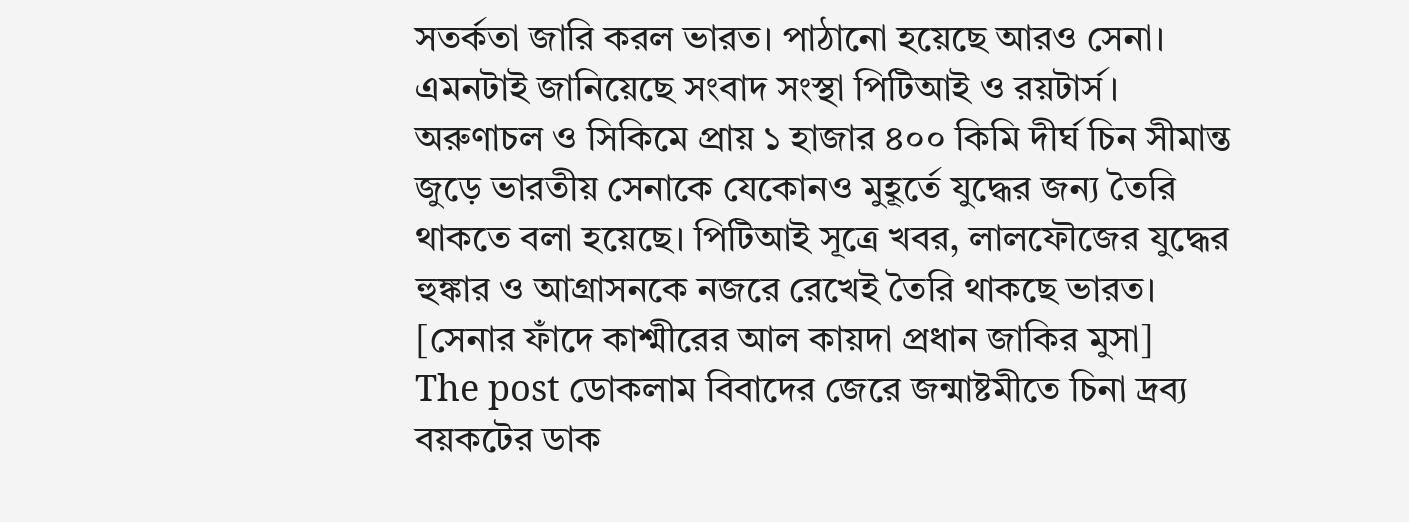সতর্কতা জারি করল ভারত। পাঠানো হয়েছে আরও সেনা। এমনটাই জানিয়েছে সংবাদ সংস্থা পিটিআই ও রয়টার্স। অরুণাচল ও সিকিমে প্রায় ১ হাজার ৪০০ কিমি দীর্ঘ চিন সীমান্ত জুড়ে ভারতীয় সেনাকে যেকোনও মুহূর্তে যুদ্ধের জন্য তৈরি থাকতে বলা হয়েছে। পিটিআই সূত্রে খবর, লালফৌজের যুদ্ধের হুঙ্কার ও আগ্রাসনকে নজরে রেখেই তৈরি থাকছে ভারত।
[সেনার ফাঁদে কাশ্মীরের আল কায়দা প্রধান জাকির মুসা]
The post ডোকলাম বিবাদের জেরে জন্মাষ্টমীতে চিনা দ্রব্য বয়কটের ডাক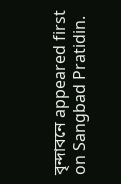বৃন্দাবনে appeared first on Sangbad Pratidin.